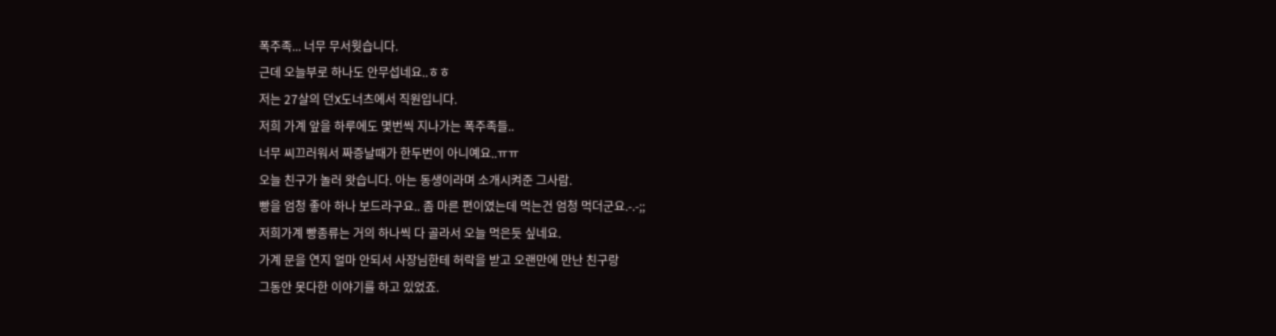폭주족... 너무 무서웟습니다.
근데 오늘부로 하나도 안무섭네요..ㅎㅎ
저는 27살의 던X도너츠에서 직원입니다.
저희 가계 앞을 하루에도 몇번씩 지나가는 폭주족들..
너무 씨끄러워서 짜증날때가 한두번이 아니예요..ㅠㅠ
오늘 친구가 놀러 왓습니다. 아는 동생이라며 소개시켜준 그사람.
빵을 엄청 좋아 하나 보드라구요.. 좀 마른 편이였는데 먹는건 엄청 먹더군요.-.-;;
저희가계 빵종류는 거의 하나씩 다 골라서 오늘 먹은듯 싶네요.
가계 문을 연지 얼마 안되서 사장님한테 허락을 받고 오랜만에 만난 친구랑
그동안 못다한 이야기를 하고 있었죠.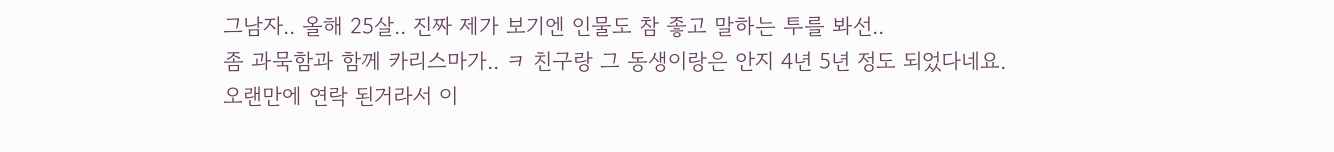그남자.. 올해 25살.. 진짜 제가 보기엔 인물도 참 좋고 말하는 투를 봐선..
좀 과묵함과 함께 카리스마가.. ㅋ 친구랑 그 동생이랑은 안지 4년 5년 정도 되었다네요.
오랜만에 연락 된거라서 이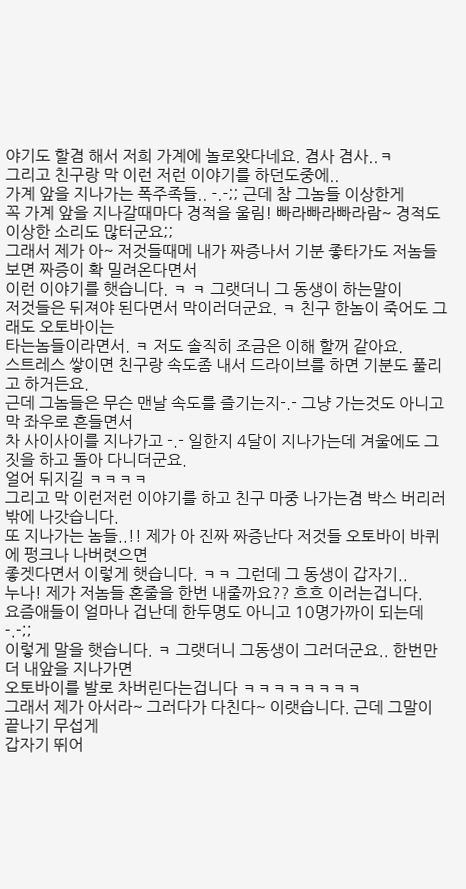야기도 할겸 해서 저희 가계에 놀로왓다네요. 겸사 겸사..ㅋ
그리고 친구랑 막 이런 저런 이야기를 하던도중에..
가계 앞을 지나가는 폭주족들.. -.-;; 근데 참 그놈들 이상한게
꼭 가계 앞을 지나갈때마다 경적을 울림! 빠라빠라빠라람~ 경적도 이상한 소리도 많터군요;;
그래서 제가 아~ 저것들때메 내가 짜증나서 기분 좋타가도 저놈들 보면 짜증이 확 밀려온다면서
이런 이야기를 햇습니다. ㅋ ㅋ 그랫더니 그 동생이 하는말이
저것들은 뒤져야 된다면서 막이러더군요. ㅋ 친구 한놈이 죽어도 그래도 오토바이는
타는놈들이라면서. ㅋ 저도 솔직히 조금은 이해 할꺼 같아요.
스트레스 쌓이면 친구랑 속도좀 내서 드라이브를 하면 기분도 풀리고 하거든요.
근데 그놈들은 무슨 맨날 속도를 즐기는지-.- 그냥 가는것도 아니고 막 좌우로 흔들면서
차 사이사이를 지나가고 -.- 일한지 4달이 지나가는데 겨울에도 그짓을 하고 돌아 다니더군요.
얼어 뒤지길 ㅋㅋㅋㅋ
그리고 막 이런저런 이야기를 하고 친구 마중 나가는겸 박스 버리러 밖에 나갓습니다.
또 지나가는 놈들..!! 제가 아 진짜 짜증난다 저것들 오토바이 바퀴에 펑크나 나버렷으면
좋겟다면서 이렇게 햇습니다. ㅋㅋ 그런데 그 동생이 갑자기..
누나! 제가 저놈들 혼줄을 한번 내줄까요?? 흐흐 이러는겁니다.
요즘애들이 얼마나 겁난데 한두명도 아니고 10명가까이 되는데 -.-;;
이렇게 말을 햇습니다. ㅋ 그랫더니 그동생이 그러더군요.. 한번만 더 내앞을 지나가면
오토바이를 발로 차버린다는겁니다 ㅋㅋㅋㅋㅋㅋㅋㅋ
그래서 제가 아서라~ 그러다가 다친다~ 이랫습니다. 근데 그말이 끝나기 무섭게
갑자기 뛰어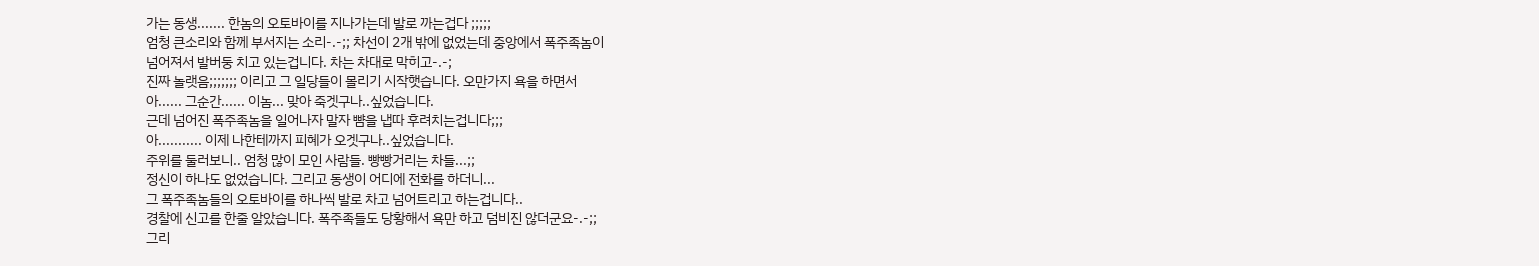가는 동생....... 한놈의 오토바이를 지나가는데 발로 까는겁다 ;;;;;
엄청 큰소리와 함께 부서지는 소리-.-;; 차선이 2개 밖에 없었는데 중앙에서 폭주족놈이
넘어져서 발버둥 치고 있는겁니다. 차는 차대로 막히고-.-;
진짜 놀랫음;;;;;;; 이리고 그 일당들이 몰리기 시작햇습니다. 오만가지 욕을 하면서
아...... 그순간...... 이놈... 맞아 죽겟구나..싶었습니다.
근데 넘어진 폭주족놈을 일어나자 말자 뺨을 냅따 후려치는겁니다;;;
아........... 이제 나한테까지 피혜가 오겟구나..싶었습니다.
주위를 둘러보니.. 엄청 많이 모인 사람들. 빵빵거리는 차들...;;
정신이 하나도 없었습니다. 그리고 동생이 어디에 전화를 하더니...
그 폭주족놈들의 오토바이를 하나씩 발로 차고 넘어트리고 하는겁니다..
경찰에 신고를 한줄 알았습니다. 폭주족들도 당황해서 욕만 하고 덤비진 않더군요-.-;;
그리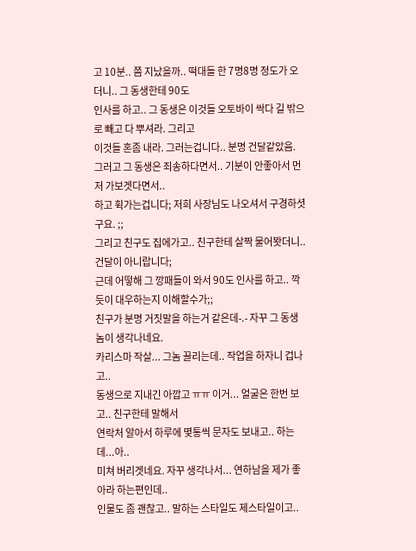고 10분.. 쯤 지났을까.. 떡대들 한 7명8명 정도가 오더니.. 그 동생한테 90도
인사를 하고.. 그 동생은 이것들 오토바이 싹다 길 밖으로 빼고 다 뿌셔라. 그리고
이것들 혼좀 내라. 그러는겁니다.. 분명 건달같았음.
그러고 그 동생은 죄송하다면서.. 기분이 안좋아서 먼저 가보겟다면서..
하고 휙가는겁니다; 저희 사장님도 나오셔서 구경하셧구요. ;;
그리고 친구도 집에가고.. 친구한테 살짝 물어봣더니.. 건달이 아니랍니다;
근데 어떻해 그 깡패들이 와서 90도 인사를 하고.. 깍듯이 대우하는지 이해할수가;;
친구가 분명 거짓말을 하는거 같은데-.- 자꾸 그 동생놈이 생각나네요.
카리스마 작살... 그놈 끌리는데.. 작업을 하자니 겁나고..
동생으로 지내긴 아깝고 ㅠㅠ 이거... 얼굴은 한번 보고.. 친구한테 말해서
연락처 알아서 하루에 몇통씩 문자도 보내고.. 하는데...아..
미쳐 버리겟네요. 자꾸 생각나서... 연하남을 제가 좋아라 하는편인데..
인물도 좀 괜찮고.. 말하는 스타일도 제스타일이고..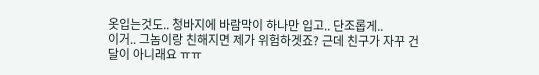옷입는것도.. 청바지에 바람막이 하나만 입고.. 단조롭게..
이거.. 그놈이랑 친해지면 제가 위험하겟죠? 근데 친구가 자꾸 건달이 아니래요 ㅠㅠ